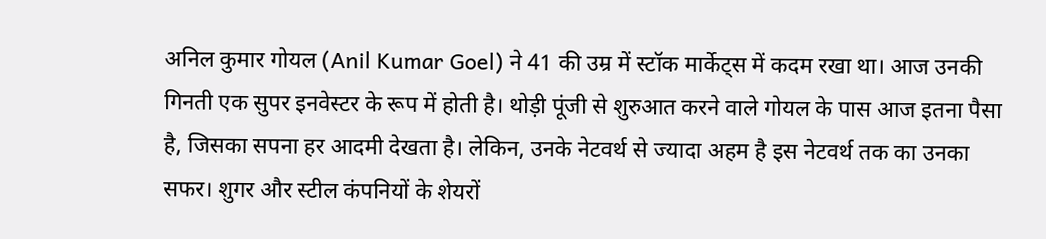अनिल कुमार गोयल (Anil Kumar Goel) ने 41 की उम्र में स्टॉक मार्केट्स में कदम रखा था। आज उनकी गिनती एक सुपर इनवेस्टर के रूप में होती है। थोड़ी पूंजी से शुरुआत करने वाले गोयल के पास आज इतना पैसा है, जिसका सपना हर आदमी देखता है। लेकिन, उनके नेटवर्थ से ज्यादा अहम है इस नेटवर्थ तक का उनका सफर। शुगर और स्टील कंपनियों के शेयरों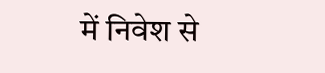में निवेश से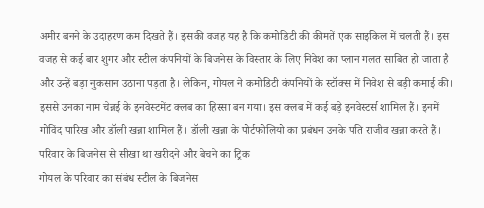अमीर बनने के उदाहरण कम दिखते हैं। इसकी वजह यह है कि कमोडिटी की कीमतें एक साइकिल में चलती हैं। इस वजह से कई बार शुगर और स्टील कंपनियों के बिजनेस के विस्तार के लिए निवेश का प्लान गलत साबित हो जाता है और उन्हें बड़ा नुकसान उठाना पड़ता है। लेकिन, गोयल ने कमोडिटी कंपनियों के स्टॉक्स में निवेश से बड़ी कमाई की। इससे उनका नाम चेन्नई के इनवेस्टमेंट क्लब का हिस्सा बन गया। इस क्लब में कई बड़े इनवेस्टर्स शामिल हैं। इनमें गोविंद पारिख और डॉली खन्ना शामिल हैं। डॉली खन्ना के पोर्टफोलियो का प्रबंधन उनके पति राजीव खन्ना करते हैं।
परिवार के बिजनेस से सीखा था खरीदने और बेचने का ट्रिक
गोयल के परिवार का संबंध स्टील के बिजनेस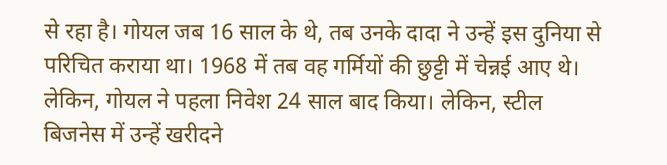से रहा है। गोयल जब 16 साल के थे, तब उनके दादा ने उन्हें इस दुनिया से परिचित कराया था। 1968 में तब वह गर्मियों की छुट्टी में चेन्नई आए थे। लेकिन, गोयल ने पहला निवेश 24 साल बाद किया। लेकिन, स्टील बिजनेस में उन्हें खरीदने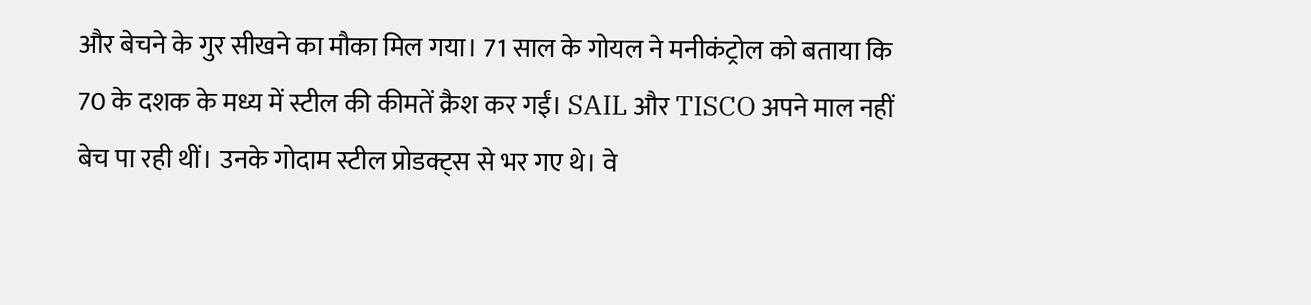और बेचने के गुर सीखने का मौका मिल गया। 71 साल के गोयल ने मनीकंट्रोल को बताया कि 70 के दशक के मध्य में स्टील की कीमतें क्रैश कर गईं। SAIL और TISCO अपने माल नहीं बेच पा रही थीं। उनके गोदाम स्टील प्रोडक्ट्स से भर गए थे। वे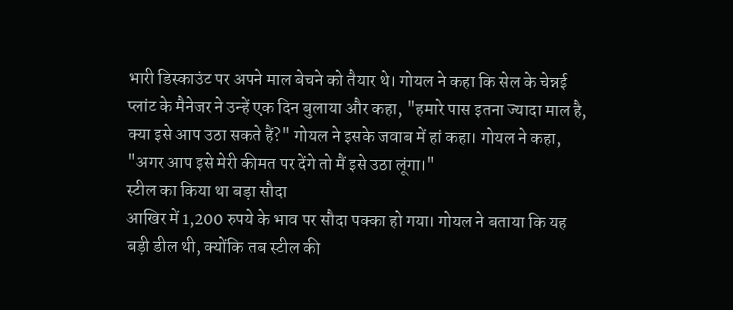भारी डिस्काउंट पर अपने माल बेचने को तैयार थे। गोयल ने कहा कि सेल के चेन्नई प्लांट के मैनेजर ने उन्हें एक दिन बुलाया और कहा, "हमारे पास इतना ज्यादा माल है, क्या इसे आप उठा सकते हैं?" गोयल ने इसके जवाब में हां कहा। गोयल ने कहा, "अगर आप इसे मेरी कीमत पर देंगे तो मैं इसे उठा लूंगा।"
स्टील का किया था बड़ा सौदा
आखिर में 1,200 रुपये के भाव पर सौदा पक्का हो गया। गोयल ने बताया कि यह बड़ी डील थी, क्योंकि तब स्टील की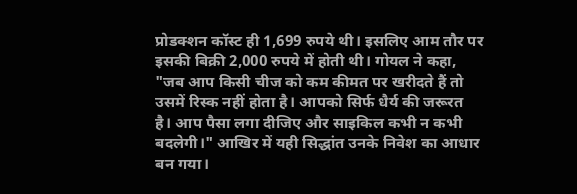प्रोडक्शन कॉस्ट ही 1,699 रुपये थी। इसलिए आम तौर पर इसकी बिक्री 2,000 रुपये में होती थी। गोयल ने कहा, "जब आप किसी चीज को कम कीमत पर खरीदते हैं तो उसमें रिस्क नहीं होता है। आपको सिर्फ धैर्य की जरूरत है। आप पैसा लगा दीजिए और साइकिल कभी न कभी बदलेगी।" आखिर में यही सिद्धांत उनके निवेश का आधार बन गया।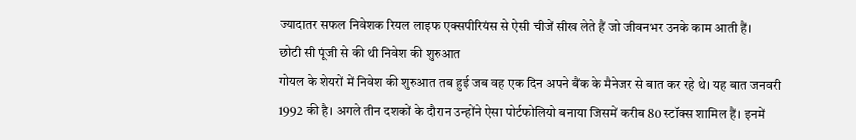ज्यादातर सफल निवेशक रियल लाइफ एक्सपीरियंस से ऐसी चीजें सीख लेते हैं जो जीवनभर उनके काम आती हैं।
छोटी सी पूंजी से की थी निवेश की शुरुआत
गोयल के शेयरों में निवेश की शुरुआत तब हुई जब वह एक दिन अपने बैंक के मैनेजर से बात कर रहे थे। यह बात जनवरी 1992 की है। अगले तीन दशकों के दौरान उन्होंने ऐसा पोर्टफोलियो बनाया जिसमें करीब 80 स्टॉक्स शामिल हैं। इनमें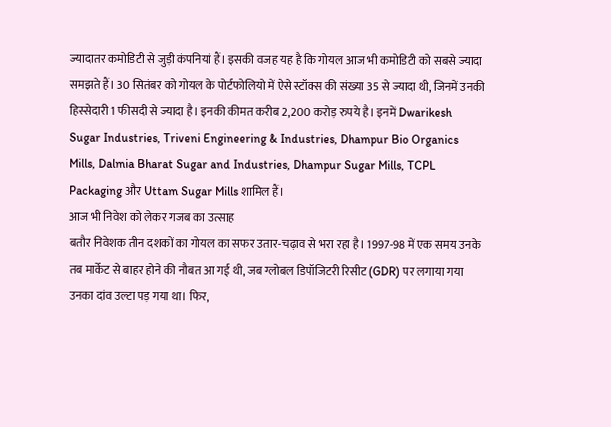ज्यादातर कमोडिटी से जुड़ी कंपनियां हैं। इसकी वजह यह है कि गोयल आज भी कमोडिटी को सबसे ज्यादा समझते हैं। 30 सितंबर को गोयल के पोर्टफोलियो में ऐसे स्टॉक्स की संख्या 35 से ज्यादा थी, जिनमें उनकी हिस्सेदारी 1 फीसदी से ज्यादा है। इनकी कीमत करीब 2,200 करोड़ रुपये है। इनमें Dwarikesh Sugar Industries, Triveni Engineering & Industries, Dhampur Bio Organics Mills, Dalmia Bharat Sugar and Industries, Dhampur Sugar Mills, TCPL Packaging और Uttam Sugar Mills शामिल हैं।
आज भी निवेश को लेकर गजब का उत्साह
बतौर निवेशक तीन दशकों का गोयल का सफर उतार-चढ़ाव से भरा रहा है। 1997-98 में एक समय उनके तब मार्केट से बाहर होने की नौबत आ गई थी, जब ग्लोबल डिपॉजिटरी रिसीट (GDR) पर लगाया गया उनका दांव उल्टा पड़ गया था। फिर,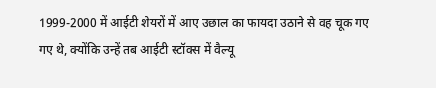1999-2000 में आईटी शेयरों में आए उछाल का फायदा उठाने से वह चूक गए गए थे, क्योंकि उन्हें तब आईटी स्टॉक्स में वैल्यू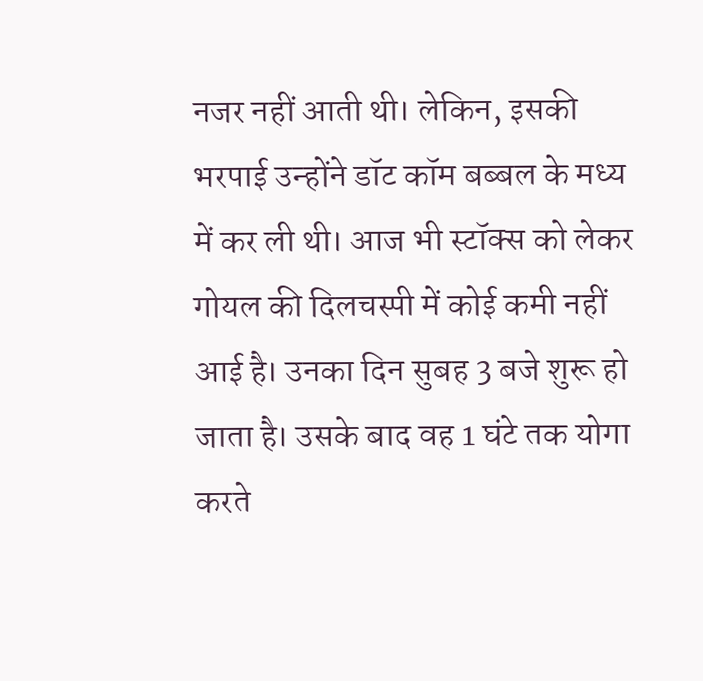नजर नहीं आती थी। लेकिन, इसकी भरपाई उन्होंने डॉट कॉम बब्बल के मध्य में कर ली थी। आज भी स्टॉक्स को लेकर गोयल की दिलचस्पी में कोई कमी नहीं आई है। उनका दिन सुबह 3 बजे शुरू हो जाता है। उसके बाद वह 1 घंटे तक योगा करते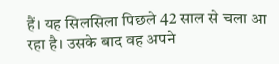हैं। यह सिलसिला पिछले 42 साल से चला आ रहा है। उसके बाद वह अपने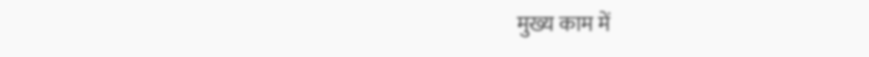मुख्य काम में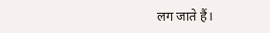लग जाते हैं।